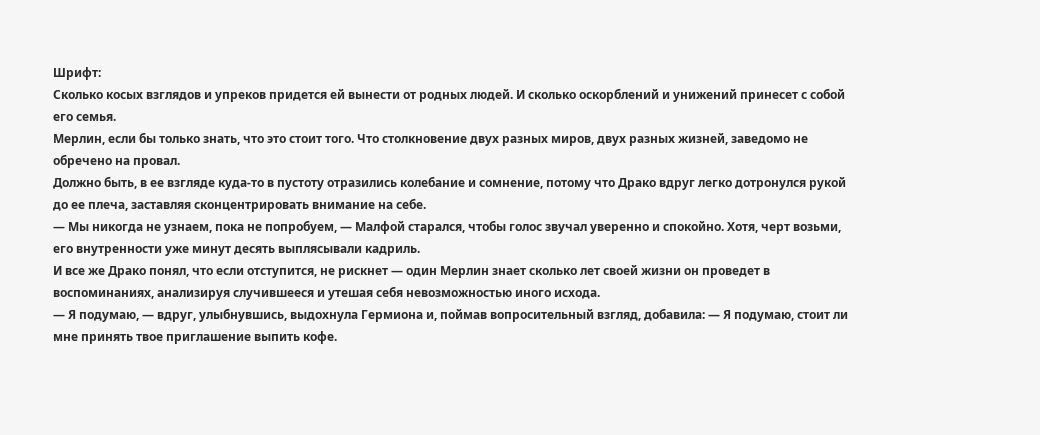Шрифт:
Сколько косых взглядов и упреков придется ей вынести от родных людей. И сколько оскорблений и унижений принесет с собой его семья.
Мерлин, если бы только знать, что это стоит того. Что столкновение двух разных миров, двух разных жизней, заведомо не обречено на провал.
Должно быть, в ее взгляде куда-то в пустоту отразились колебание и сомнение, потому что Драко вдруг легко дотронулся рукой до ее плеча, заставляя сконцентрировать внимание на себе.
— Мы никогда не узнаем, пока не попробуем, — Малфой старался, чтобы голос звучал уверенно и спокойно. Хотя, черт возьми, его внутренности уже минут десять выплясывали кадриль.
И все же Драко понял, что если отступится, не рискнет — один Мерлин знает сколько лет своей жизни он проведет в воспоминаниях, анализируя случившееся и утешая себя невозможностью иного исхода.
— Я подумаю, — вдруг, улыбнувшись, выдохнула Гермиона и, поймав вопросительный взгляд, добавила: — Я подумаю, стоит ли мне принять твое приглашение выпить кофе.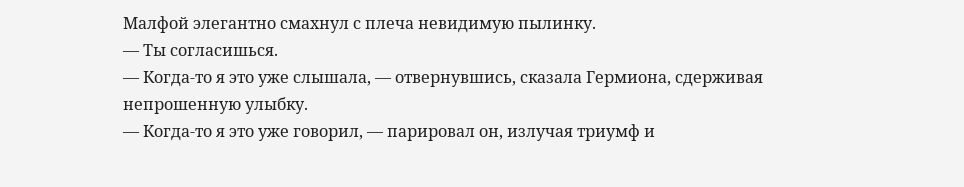Малфой элегантно смахнул с плеча невидимую пылинку.
— Ты согласишься.
— Когда-то я это уже слышала, — отвернувшись, сказала Гермиона, сдерживая непрошенную улыбку.
— Когда-то я это уже говорил, — парировал он, излучая триумф и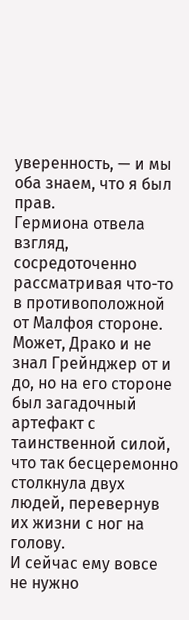уверенность, — и мы оба знаем, что я был прав.
Гермиона отвела взгляд, сосредоточенно рассматривая что-то в противоположной от Малфоя стороне.
Может, Драко и не знал Грейнджер от и до, но на его стороне был загадочный артефакт с таинственной силой, что так бесцеремонно столкнула двух людей, перевернув их жизни с ног на голову.
И сейчас ему вовсе не нужно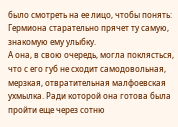было смотреть на ее лицо, чтобы понять: Гермиона старательно прячет ту самую, знакомую ему улыбку.
А она, в свою очередь, могла поклясться, что с его губ не сходит самодовольная, мерзкая, отвратительная малфоевская ухмылка. Ради которой она готова была пройти еще через сотню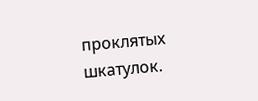проклятых шкатулок.